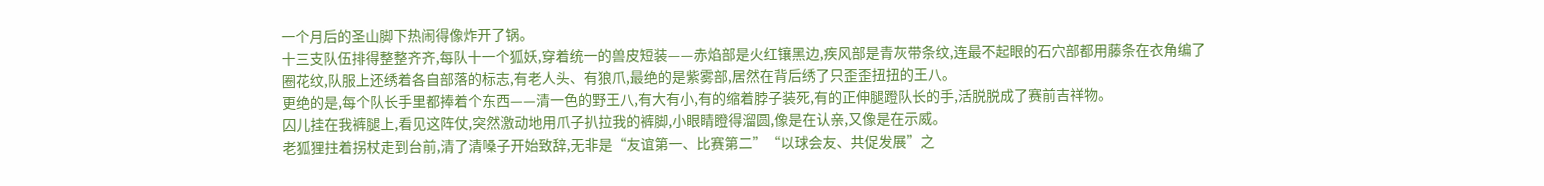一个月后的圣山脚下热闹得像炸开了锅。
十三支队伍排得整整齐齐,每队十一个狐妖,穿着统一的兽皮短装——赤焰部是火红镶黑边,疾风部是青灰带条纹,连最不起眼的石穴部都用藤条在衣角编了圈花纹,队服上还绣着各自部落的标志,有老人头、有狼爪,最绝的是紫雾部,居然在背后绣了只歪歪扭扭的王八。
更绝的是,每个队长手里都捧着个东西——清一色的野王八,有大有小,有的缩着脖子装死,有的正伸腿蹬队长的手,活脱脱成了赛前吉祥物。
囚儿挂在我裤腿上,看见这阵仗,突然激动地用爪子扒拉我的裤脚,小眼睛瞪得溜圆,像是在认亲,又像是在示威。
老狐狸拄着拐杖走到台前,清了清嗓子开始致辞,无非是“友谊第一、比赛第二”“以球会友、共促发展”之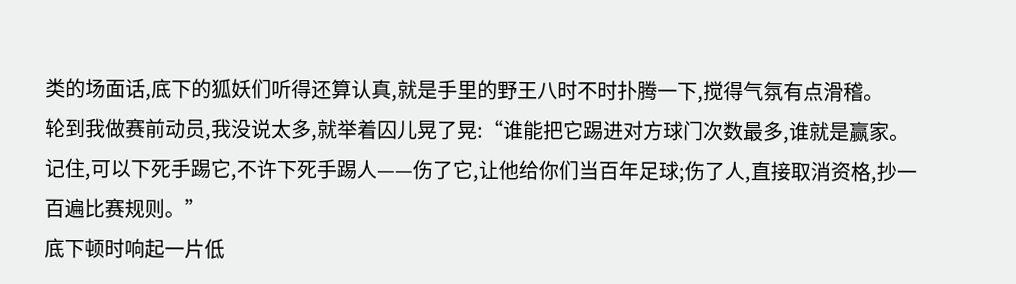类的场面话,底下的狐妖们听得还算认真,就是手里的野王八时不时扑腾一下,搅得气氛有点滑稽。
轮到我做赛前动员,我没说太多,就举着囚儿晃了晃:“谁能把它踢进对方球门次数最多,谁就是赢家。记住,可以下死手踢它,不许下死手踢人——伤了它,让他给你们当百年足球;伤了人,直接取消资格,抄一百遍比赛规则。”
底下顿时响起一片低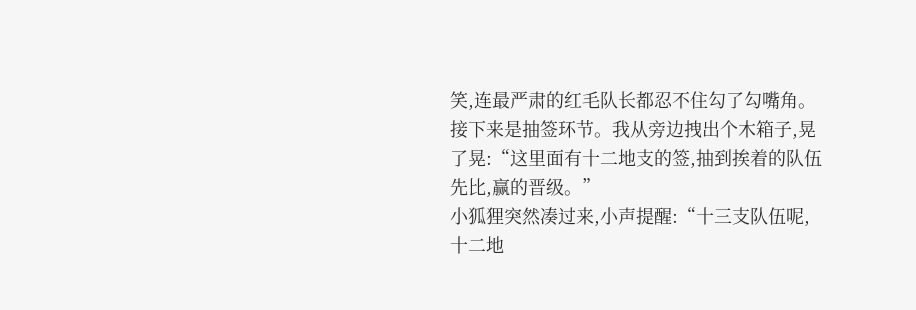笑,连最严肃的红毛队长都忍不住勾了勾嘴角。
接下来是抽签环节。我从旁边拽出个木箱子,晃了晃:“这里面有十二地支的签,抽到挨着的队伍先比,赢的晋级。”
小狐狸突然凑过来,小声提醒:“十三支队伍呢,十二地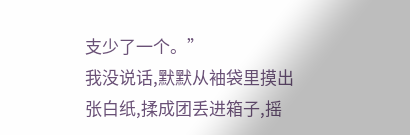支少了一个。”
我没说话,默默从袖袋里摸出张白纸,揉成团丢进箱子,摇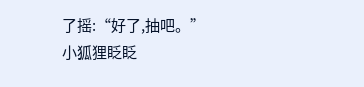了摇:“好了,抽吧。”
小狐狸眨眨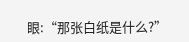眼:“那张白纸是什么?”